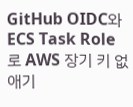GitHub OIDC와 ECS Task Role로 AWS 장기 키 없애기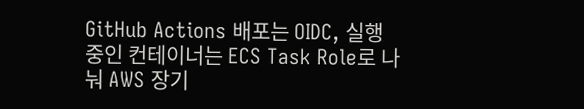GitHub Actions 배포는 OIDC, 실행 중인 컨테이너는 ECS Task Role로 나눠 AWS 장기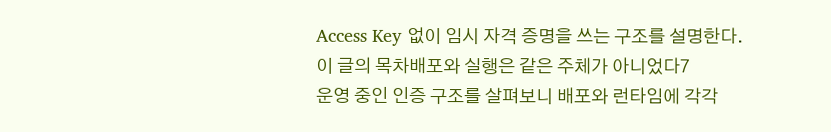Access Key 없이 임시 자격 증명을 쓰는 구조를 설명한다.
이 글의 목차배포와 실행은 같은 주체가 아니었다7
운영 중인 인증 구조를 살펴보니 배포와 런타임에 각각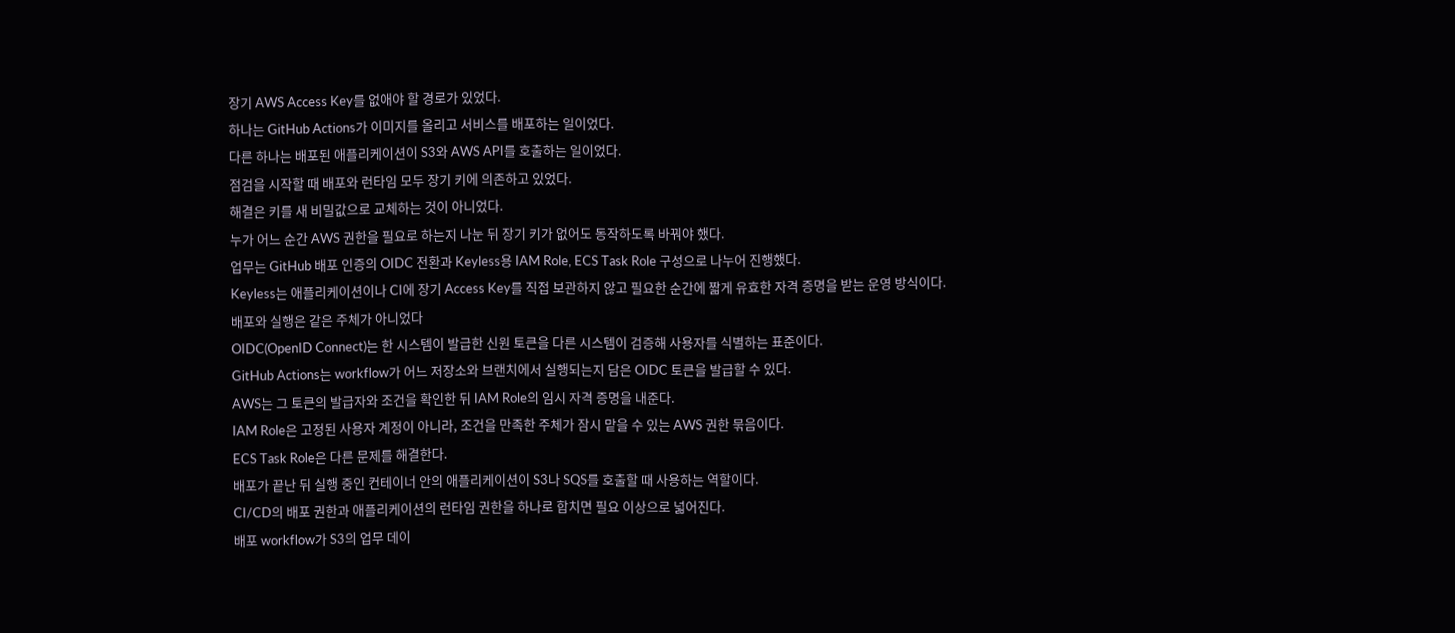장기 AWS Access Key를 없애야 할 경로가 있었다.
하나는 GitHub Actions가 이미지를 올리고 서비스를 배포하는 일이었다.
다른 하나는 배포된 애플리케이션이 S3와 AWS API를 호출하는 일이었다.
점검을 시작할 때 배포와 런타임 모두 장기 키에 의존하고 있었다.
해결은 키를 새 비밀값으로 교체하는 것이 아니었다.
누가 어느 순간 AWS 권한을 필요로 하는지 나눈 뒤 장기 키가 없어도 동작하도록 바꿔야 했다.
업무는 GitHub 배포 인증의 OIDC 전환과 Keyless용 IAM Role, ECS Task Role 구성으로 나누어 진행했다.
Keyless는 애플리케이션이나 CI에 장기 Access Key를 직접 보관하지 않고 필요한 순간에 짧게 유효한 자격 증명을 받는 운영 방식이다.
배포와 실행은 같은 주체가 아니었다
OIDC(OpenID Connect)는 한 시스템이 발급한 신원 토큰을 다른 시스템이 검증해 사용자를 식별하는 표준이다.
GitHub Actions는 workflow가 어느 저장소와 브랜치에서 실행되는지 담은 OIDC 토큰을 발급할 수 있다.
AWS는 그 토큰의 발급자와 조건을 확인한 뒤 IAM Role의 임시 자격 증명을 내준다.
IAM Role은 고정된 사용자 계정이 아니라, 조건을 만족한 주체가 잠시 맡을 수 있는 AWS 권한 묶음이다.
ECS Task Role은 다른 문제를 해결한다.
배포가 끝난 뒤 실행 중인 컨테이너 안의 애플리케이션이 S3나 SQS를 호출할 때 사용하는 역할이다.
CI/CD의 배포 권한과 애플리케이션의 런타임 권한을 하나로 합치면 필요 이상으로 넓어진다.
배포 workflow가 S3의 업무 데이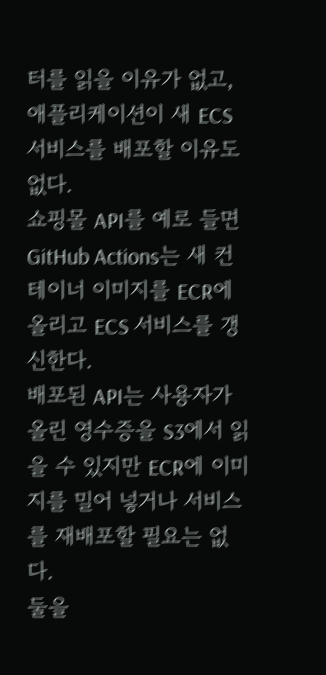터를 읽을 이유가 없고, 애플리케이션이 새 ECS 서비스를 배포할 이유도 없다.
쇼핑몰 API를 예로 들면 GitHub Actions는 새 컨테이너 이미지를 ECR에 올리고 ECS 서비스를 갱신한다.
배포된 API는 사용자가 올린 영수증을 S3에서 읽을 수 있지만 ECR에 이미지를 밀어 넣거나 서비스를 재배포할 필요는 없다.
둘을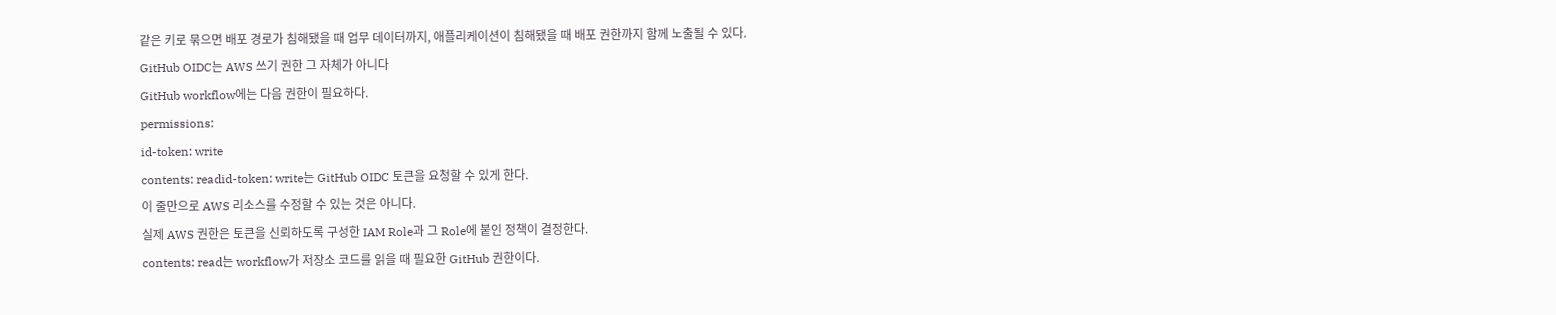같은 키로 묶으면 배포 경로가 침해됐을 때 업무 데이터까지, 애플리케이션이 침해됐을 때 배포 권한까지 함께 노출될 수 있다.
GitHub OIDC는 AWS 쓰기 권한 그 자체가 아니다
GitHub workflow에는 다음 권한이 필요하다.
permissions:
id-token: write
contents: readid-token: write는 GitHub OIDC 토큰을 요청할 수 있게 한다.
이 줄만으로 AWS 리소스를 수정할 수 있는 것은 아니다.
실제 AWS 권한은 토큰을 신뢰하도록 구성한 IAM Role과 그 Role에 붙인 정책이 결정한다.
contents: read는 workflow가 저장소 코드를 읽을 때 필요한 GitHub 권한이다.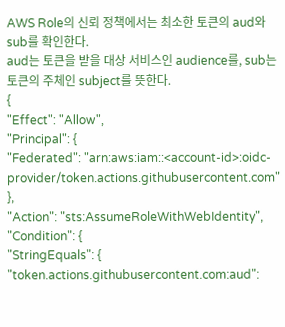AWS Role의 신뢰 정책에서는 최소한 토큰의 aud와 sub를 확인한다.
aud는 토큰을 받을 대상 서비스인 audience를, sub는 토큰의 주체인 subject를 뜻한다.
{
"Effect": "Allow",
"Principal": {
"Federated": "arn:aws:iam::<account-id>:oidc-provider/token.actions.githubusercontent.com"
},
"Action": "sts:AssumeRoleWithWebIdentity",
"Condition": {
"StringEquals": {
"token.actions.githubusercontent.com:aud":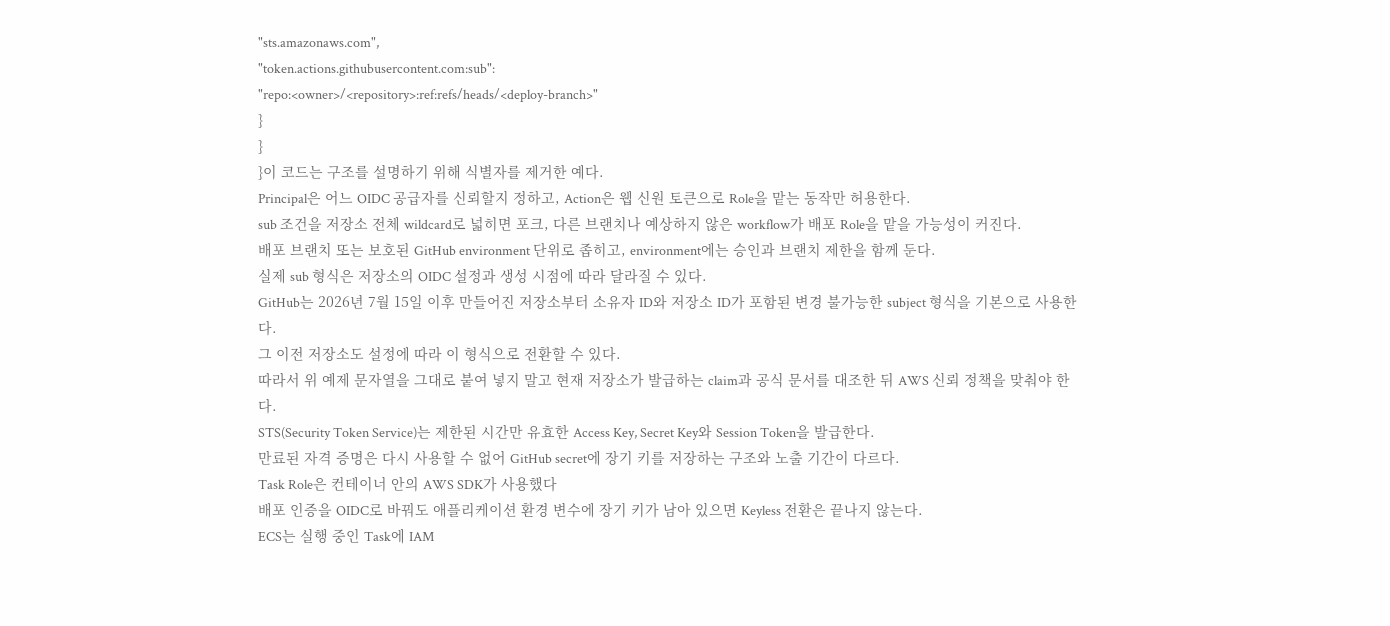"sts.amazonaws.com",
"token.actions.githubusercontent.com:sub":
"repo:<owner>/<repository>:ref:refs/heads/<deploy-branch>"
}
}
}이 코드는 구조를 설명하기 위해 식별자를 제거한 예다.
Principal은 어느 OIDC 공급자를 신뢰할지 정하고, Action은 웹 신원 토큰으로 Role을 맡는 동작만 허용한다.
sub 조건을 저장소 전체 wildcard로 넓히면 포크, 다른 브랜치나 예상하지 않은 workflow가 배포 Role을 맡을 가능성이 커진다.
배포 브랜치 또는 보호된 GitHub environment 단위로 좁히고, environment에는 승인과 브랜치 제한을 함께 둔다.
실제 sub 형식은 저장소의 OIDC 설정과 생성 시점에 따라 달라질 수 있다.
GitHub는 2026년 7월 15일 이후 만들어진 저장소부터 소유자 ID와 저장소 ID가 포함된 변경 불가능한 subject 형식을 기본으로 사용한다.
그 이전 저장소도 설정에 따라 이 형식으로 전환할 수 있다.
따라서 위 예제 문자열을 그대로 붙여 넣지 말고 현재 저장소가 발급하는 claim과 공식 문서를 대조한 뒤 AWS 신뢰 정책을 맞춰야 한다.
STS(Security Token Service)는 제한된 시간만 유효한 Access Key, Secret Key와 Session Token을 발급한다.
만료된 자격 증명은 다시 사용할 수 없어 GitHub secret에 장기 키를 저장하는 구조와 노출 기간이 다르다.
Task Role은 컨테이너 안의 AWS SDK가 사용했다
배포 인증을 OIDC로 바꿔도 애플리케이션 환경 변수에 장기 키가 남아 있으면 Keyless 전환은 끝나지 않는다.
ECS는 실행 중인 Task에 IAM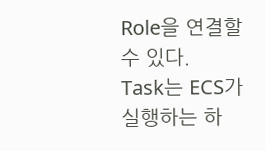Role을 연결할 수 있다.
Task는 ECS가 실행하는 하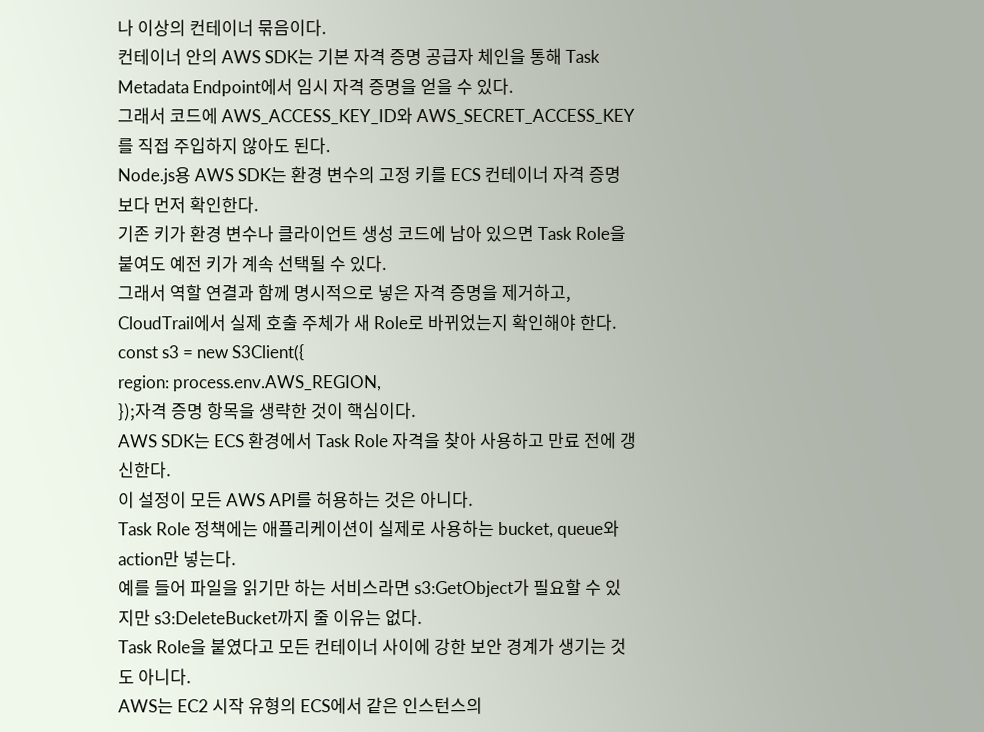나 이상의 컨테이너 묶음이다.
컨테이너 안의 AWS SDK는 기본 자격 증명 공급자 체인을 통해 Task Metadata Endpoint에서 임시 자격 증명을 얻을 수 있다.
그래서 코드에 AWS_ACCESS_KEY_ID와 AWS_SECRET_ACCESS_KEY를 직접 주입하지 않아도 된다.
Node.js용 AWS SDK는 환경 변수의 고정 키를 ECS 컨테이너 자격 증명보다 먼저 확인한다.
기존 키가 환경 변수나 클라이언트 생성 코드에 남아 있으면 Task Role을 붙여도 예전 키가 계속 선택될 수 있다.
그래서 역할 연결과 함께 명시적으로 넣은 자격 증명을 제거하고, CloudTrail에서 실제 호출 주체가 새 Role로 바뀌었는지 확인해야 한다.
const s3 = new S3Client({
region: process.env.AWS_REGION,
});자격 증명 항목을 생략한 것이 핵심이다.
AWS SDK는 ECS 환경에서 Task Role 자격을 찾아 사용하고 만료 전에 갱신한다.
이 설정이 모든 AWS API를 허용하는 것은 아니다.
Task Role 정책에는 애플리케이션이 실제로 사용하는 bucket, queue와 action만 넣는다.
예를 들어 파일을 읽기만 하는 서비스라면 s3:GetObject가 필요할 수 있지만 s3:DeleteBucket까지 줄 이유는 없다.
Task Role을 붙였다고 모든 컨테이너 사이에 강한 보안 경계가 생기는 것도 아니다.
AWS는 EC2 시작 유형의 ECS에서 같은 인스턴스의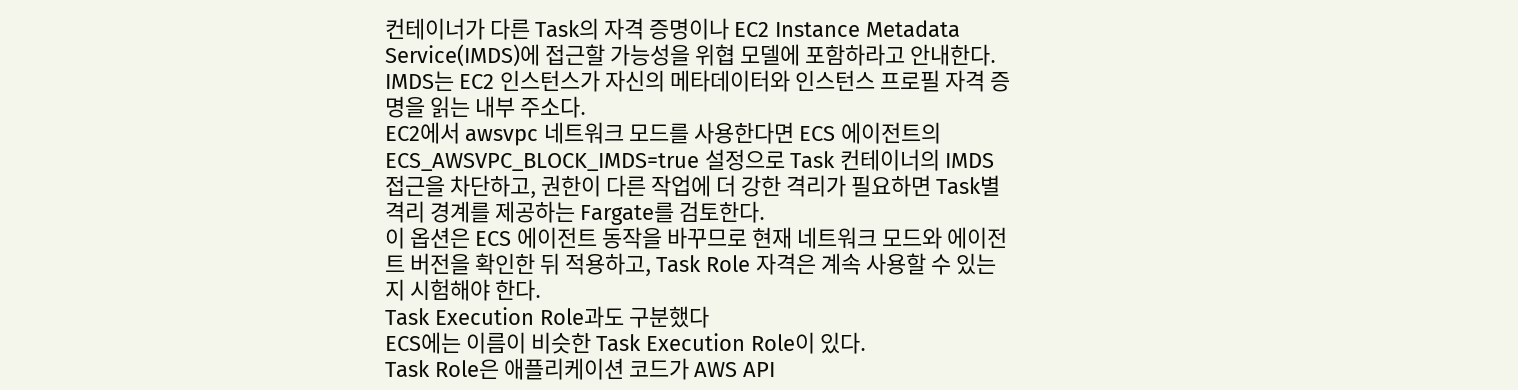컨테이너가 다른 Task의 자격 증명이나 EC2 Instance Metadata Service(IMDS)에 접근할 가능성을 위협 모델에 포함하라고 안내한다.
IMDS는 EC2 인스턴스가 자신의 메타데이터와 인스턴스 프로필 자격 증명을 읽는 내부 주소다.
EC2에서 awsvpc 네트워크 모드를 사용한다면 ECS 에이전트의 ECS_AWSVPC_BLOCK_IMDS=true 설정으로 Task 컨테이너의 IMDS 접근을 차단하고, 권한이 다른 작업에 더 강한 격리가 필요하면 Task별 격리 경계를 제공하는 Fargate를 검토한다.
이 옵션은 ECS 에이전트 동작을 바꾸므로 현재 네트워크 모드와 에이전트 버전을 확인한 뒤 적용하고, Task Role 자격은 계속 사용할 수 있는지 시험해야 한다.
Task Execution Role과도 구분했다
ECS에는 이름이 비슷한 Task Execution Role이 있다.
Task Role은 애플리케이션 코드가 AWS API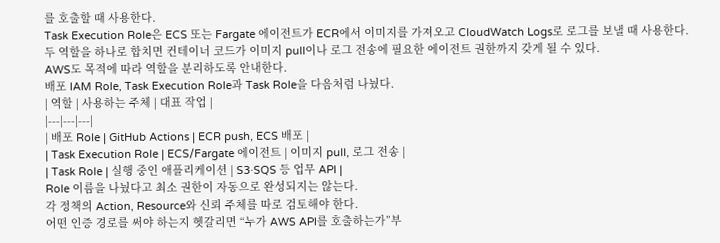를 호출할 때 사용한다.
Task Execution Role은 ECS 또는 Fargate 에이전트가 ECR에서 이미지를 가져오고 CloudWatch Logs로 로그를 보낼 때 사용한다.
두 역할을 하나로 합치면 컨테이너 코드가 이미지 pull이나 로그 전송에 필요한 에이전트 권한까지 갖게 될 수 있다.
AWS도 목적에 따라 역할을 분리하도록 안내한다.
배포 IAM Role, Task Execution Role과 Task Role을 다음처럼 나눴다.
| 역할 | 사용하는 주체 | 대표 작업 |
|---|---|---|
| 배포 Role | GitHub Actions | ECR push, ECS 배포 |
| Task Execution Role | ECS/Fargate 에이전트 | 이미지 pull, 로그 전송 |
| Task Role | 실행 중인 애플리케이션 | S3·SQS 등 업무 API |
Role 이름을 나눴다고 최소 권한이 자동으로 완성되지는 않는다.
각 정책의 Action, Resource와 신뢰 주체를 따로 검토해야 한다.
어떤 인증 경로를 써야 하는지 헷갈리면 “누가 AWS API를 호출하는가”부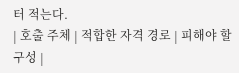터 적는다.
| 호출 주체 | 적합한 자격 경로 | 피해야 할 구성 |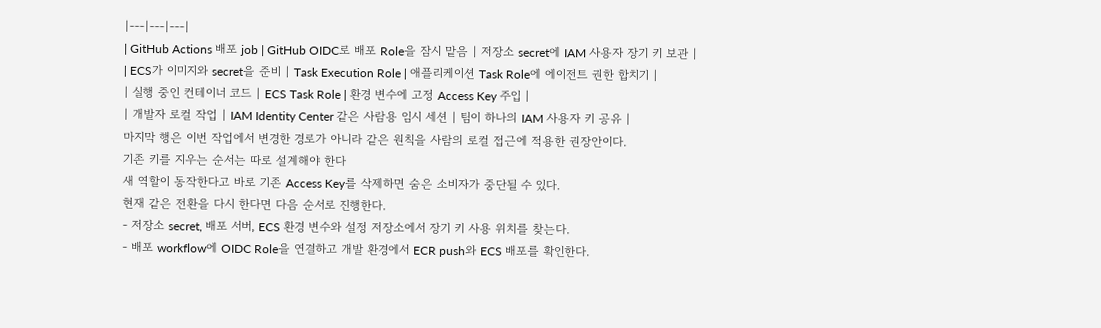|---|---|---|
| GitHub Actions 배포 job | GitHub OIDC로 배포 Role을 잠시 맡음 | 저장소 secret에 IAM 사용자 장기 키 보관 |
| ECS가 이미지와 secret을 준비 | Task Execution Role | 애플리케이션 Task Role에 에이전트 권한 합치기 |
| 실행 중인 컨테이너 코드 | ECS Task Role | 환경 변수에 고정 Access Key 주입 |
| 개발자 로컬 작업 | IAM Identity Center 같은 사람용 임시 세션 | 팀이 하나의 IAM 사용자 키 공유 |
마지막 행은 이번 작업에서 변경한 경로가 아니라 같은 원칙을 사람의 로컬 접근에 적용한 권장안이다.
기존 키를 지우는 순서는 따로 설계해야 한다
새 역할이 동작한다고 바로 기존 Access Key를 삭제하면 숨은 소비자가 중단될 수 있다.
현재 같은 전환을 다시 한다면 다음 순서로 진행한다.
- 저장소 secret, 배포 서버, ECS 환경 변수와 설정 저장소에서 장기 키 사용 위치를 찾는다.
- 배포 workflow에 OIDC Role을 연결하고 개발 환경에서 ECR push와 ECS 배포를 확인한다.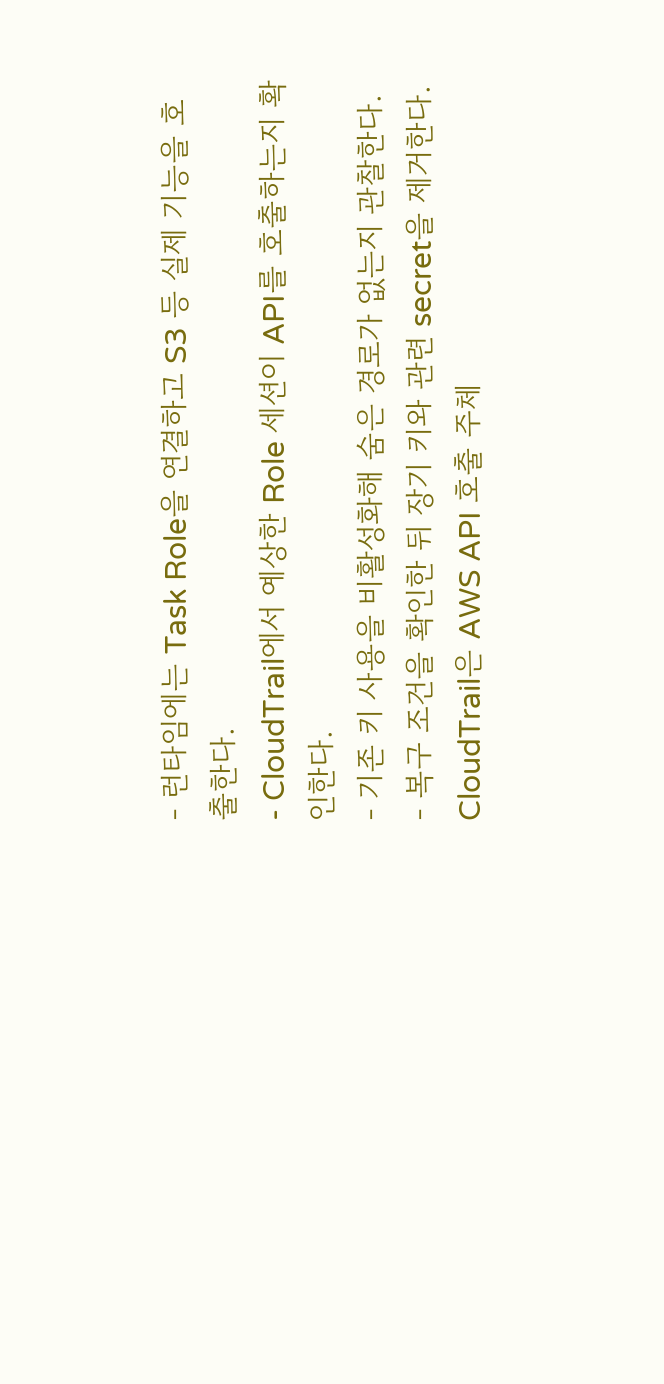- 런타임에는 Task Role을 연결하고 S3 등 실제 기능을 호출한다.
- CloudTrail에서 예상한 Role 세션이 API를 호출하는지 확인한다.
- 기존 키 사용을 비활성화해 숨은 경로가 없는지 관찰한다.
- 복구 조건을 확인한 뒤 장기 키와 관련 secret을 제거한다.
CloudTrail은 AWS API 호출 주체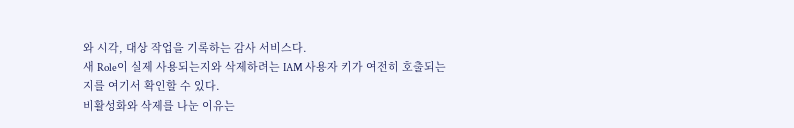와 시각, 대상 작업을 기록하는 감사 서비스다.
새 Role이 실제 사용되는지와 삭제하려는 IAM 사용자 키가 여전히 호출되는지를 여기서 확인할 수 있다.
비활성화와 삭제를 나눈 이유는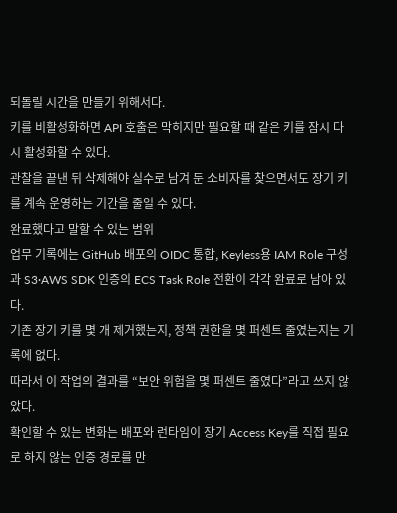되돌릴 시간을 만들기 위해서다.
키를 비활성화하면 API 호출은 막히지만 필요할 때 같은 키를 잠시 다시 활성화할 수 있다.
관찰을 끝낸 뒤 삭제해야 실수로 남겨 둔 소비자를 찾으면서도 장기 키를 계속 운영하는 기간을 줄일 수 있다.
완료했다고 말할 수 있는 범위
업무 기록에는 GitHub 배포의 OIDC 통합, Keyless용 IAM Role 구성과 S3·AWS SDK 인증의 ECS Task Role 전환이 각각 완료로 남아 있다.
기존 장기 키를 몇 개 제거했는지, 정책 권한을 몇 퍼센트 줄였는지는 기록에 없다.
따라서 이 작업의 결과를 “보안 위험을 몇 퍼센트 줄였다”라고 쓰지 않았다.
확인할 수 있는 변화는 배포와 런타임이 장기 Access Key를 직접 필요로 하지 않는 인증 경로를 만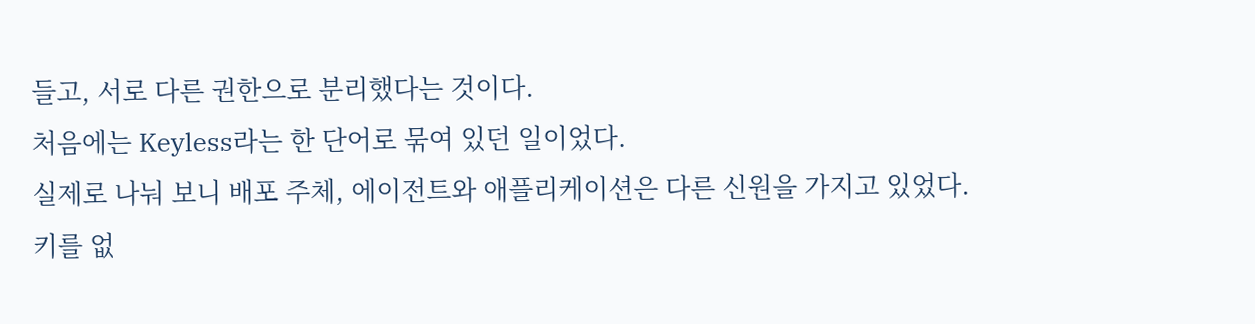들고, 서로 다른 권한으로 분리했다는 것이다.
처음에는 Keyless라는 한 단어로 묶여 있던 일이었다.
실제로 나눠 보니 배포 주체, 에이전트와 애플리케이션은 다른 신원을 가지고 있었다.
키를 없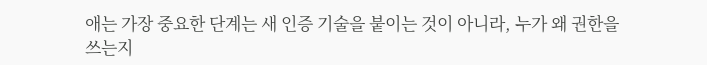애는 가장 중요한 단계는 새 인증 기술을 붙이는 것이 아니라, 누가 왜 권한을 쓰는지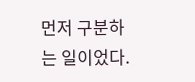먼저 구분하는 일이었다.